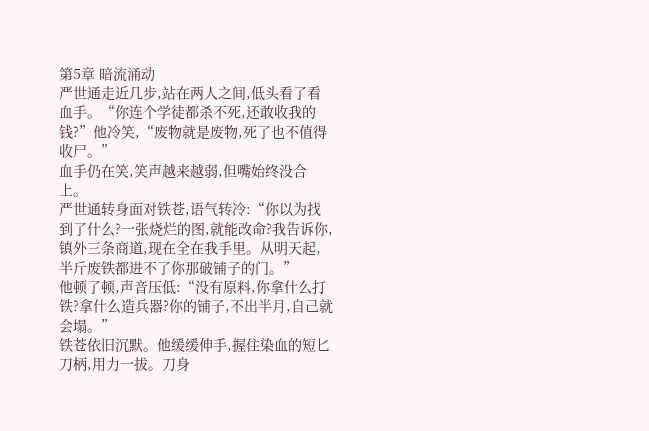第5章 暗流涌动
严世通走近几步,站在两人之间,低头看了看血手。“你连个学徒都杀不死,还敢收我的钱?”他冷笑,“废物就是废物,死了也不值得收尸。”
血手仍在笑,笑声越来越弱,但嘴始终没合上。
严世通转身面对铁苍,语气转冷:“你以为找到了什么?一张烧烂的图,就能改命?我告诉你,镇外三条商道,现在全在我手里。从明天起,半斤废铁都进不了你那破铺子的门。”
他顿了顿,声音压低:“没有原料,你拿什么打铁?拿什么造兵器?你的铺子,不出半月,自己就会塌。”
铁苍依旧沉默。他缓缓伸手,握住染血的短匕刀柄,用力一拔。刀身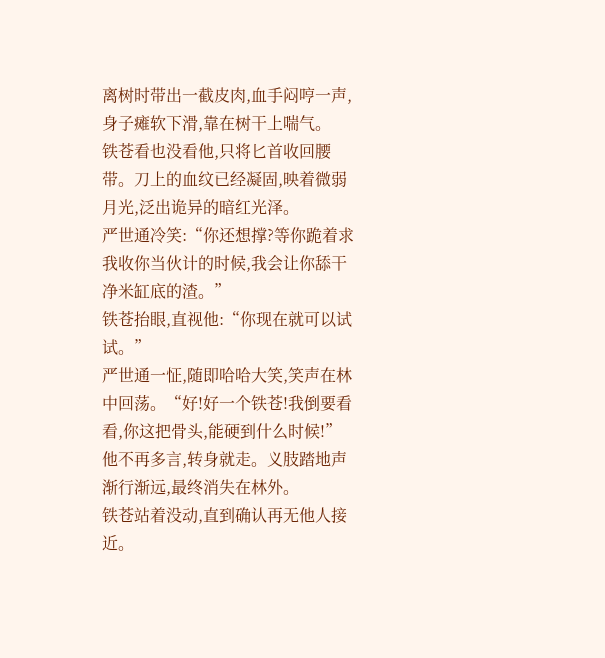离树时带出一截皮肉,血手闷哼一声,身子瘫软下滑,靠在树干上喘气。
铁苍看也没看他,只将匕首收回腰带。刀上的血纹已经凝固,映着微弱月光,泛出诡异的暗红光泽。
严世通冷笑:“你还想撑?等你跪着求我收你当伙计的时候,我会让你舔干净米缸底的渣。”
铁苍抬眼,直视他:“你现在就可以试试。”
严世通一怔,随即哈哈大笑,笑声在林中回荡。“好!好一个铁苍!我倒要看看,你这把骨头,能硬到什么时候!”
他不再多言,转身就走。义肢踏地声渐行渐远,最终消失在林外。
铁苍站着没动,直到确认再无他人接近。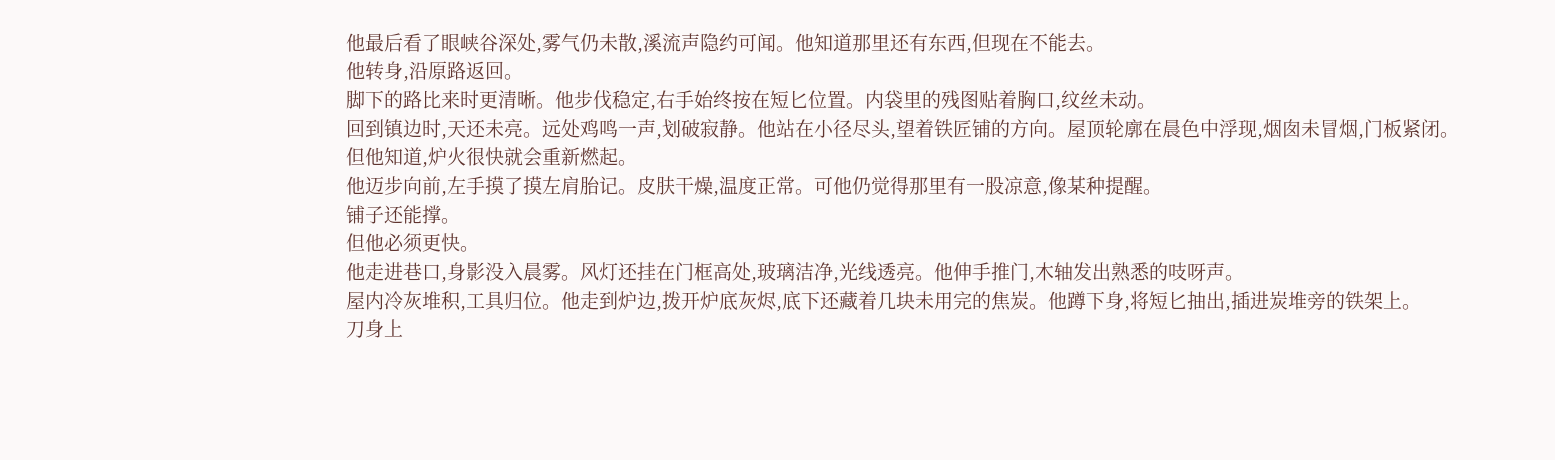他最后看了眼峡谷深处,雾气仍未散,溪流声隐约可闻。他知道那里还有东西,但现在不能去。
他转身,沿原路返回。
脚下的路比来时更清晰。他步伐稳定,右手始终按在短匕位置。内袋里的残图贴着胸口,纹丝未动。
回到镇边时,天还未亮。远处鸡鸣一声,划破寂静。他站在小径尽头,望着铁匠铺的方向。屋顶轮廓在晨色中浮现,烟囱未冒烟,门板紧闭。
但他知道,炉火很快就会重新燃起。
他迈步向前,左手摸了摸左肩胎记。皮肤干燥,温度正常。可他仍觉得那里有一股凉意,像某种提醒。
铺子还能撑。
但他必须更快。
他走进巷口,身影没入晨雾。风灯还挂在门框高处,玻璃洁净,光线透亮。他伸手推门,木轴发出熟悉的吱呀声。
屋内冷灰堆积,工具归位。他走到炉边,拨开炉底灰烬,底下还藏着几块未用完的焦炭。他蹲下身,将短匕抽出,插进炭堆旁的铁架上。
刀身上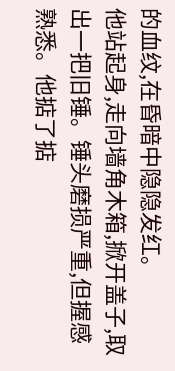的血纹,在昏暗中隐隐发红。
他站起身,走向墙角木箱,掀开盖子,取出一把旧锤。锤头磨损严重,但握感熟悉。他掂了掂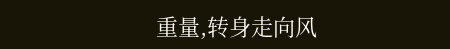重量,转身走向风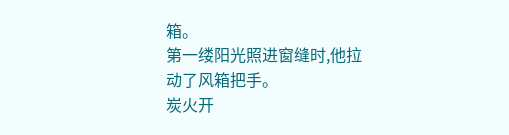箱。
第一缕阳光照进窗缝时,他拉动了风箱把手。
炭火开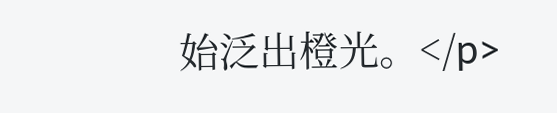始泛出橙光。</p>